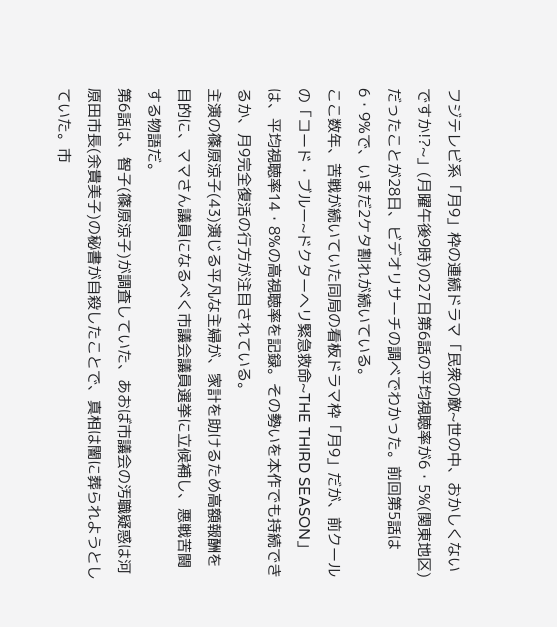フジテレビ系「月9」枠の連続ドラマ「民衆の敵~世の中、おかしくないですか!?~」(月曜午後9時)の27日第6話の平均視聴率が6・5%(関東地区)だったことが28日、ビデオリサーチの調べでわかった。前回第5話は6・9%で、いまだ2ケタ割れが続いている。
ここ数年、苦戦が続いていた同局の看板ドラマ枠「月9」だが、前クールの「コード・ブルー~ドクターヘリ緊急救命~THE THIRD SEASON」は、平均視聴率14・8%の高視聴率を記録。その勢いを本作でも持続できるか、月9完全復活の行方が注目されている。
主演の篠原涼子(43)演じる平凡な主婦が、家計を助けるため高額報酬を目的に、ママさん議員になるべく市議会議員選挙に立候補し、悪戦苦闘する物語だ。
第6話は、智子(篠原涼子)が調査していた、あおば市議会の汚職疑惑は河原田市長(余貴美子)の秘書が自殺したことで、真相は闇に葬られようとしていた。市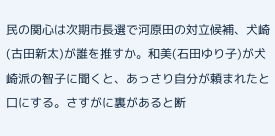民の関心は次期市長選で河原田の対立候補、犬崎(古田新太)が誰を推すか。和美(石田ゆり子)が犬崎派の智子に聞くと、あっさり自分が頼まれたと口にする。さすがに裏があると断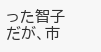った智子だが、市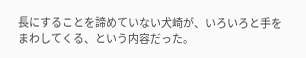長にすることを諦めていない犬崎が、いろいろと手をまわしてくる、という内容だった。